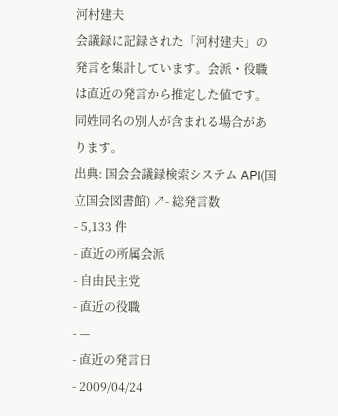河村建夫
会議録に記録された「河村建夫」の発言を集計しています。会派・役職は直近の発言から推定した値です。同姓同名の別人が含まれる場合があります。
出典: 国会会議録検索システム API(国立国会図書館) ↗- 総発言数
- 5,133 件
- 直近の所属会派
- 自由民主党
- 直近の役職
- —
- 直近の発言日
- 2009/04/24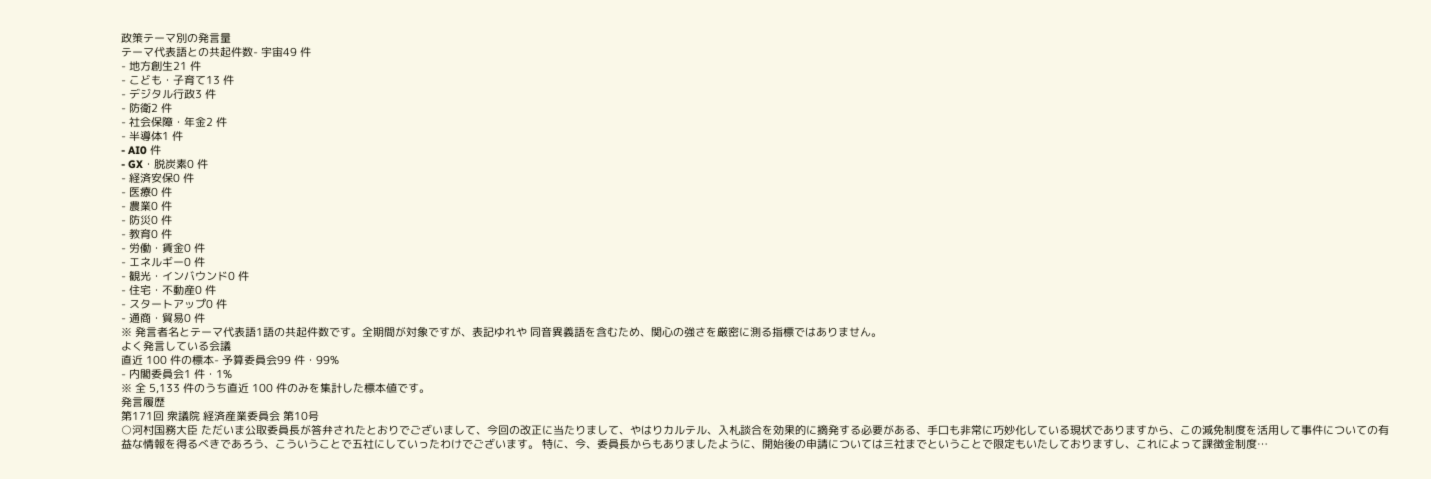政策テーマ別の発言量
テーマ代表語との共起件数- 宇宙49 件
- 地方創生21 件
- こども・子育て13 件
- デジタル行政3 件
- 防衛2 件
- 社会保障・年金2 件
- 半導体1 件
- AI0 件
- GX・脱炭素0 件
- 経済安保0 件
- 医療0 件
- 農業0 件
- 防災0 件
- 教育0 件
- 労働・賃金0 件
- エネルギー0 件
- 観光・インバウンド0 件
- 住宅・不動産0 件
- スタートアップ0 件
- 通商・貿易0 件
※ 発言者名とテーマ代表語1語の共起件数です。全期間が対象ですが、表記ゆれや 同音異義語を含むため、関心の強さを厳密に測る指標ではありません。
よく発言している会議
直近 100 件の標本- 予算委員会99 件・99%
- 内閣委員会1 件・1%
※ 全 5,133 件のうち直近 100 件のみを集計した標本値です。
発言履歴
第171回 衆議院 経済産業委員会 第10号
○河村国務大臣 ただいま公取委員長が答弁されたとおりでございまして、今回の改正に当たりまして、やはりカルテル、入札談合を効果的に摘発する必要がある、手口も非常に巧妙化している現状でありますから、この減免制度を活用して事件についての有益な情報を得るべきであろう、こういうことで五社にしていったわけでございます。 特に、今、委員長からもありましたように、開始後の申請については三社までということで限定もいたしておりますし、これによって課徴金制度…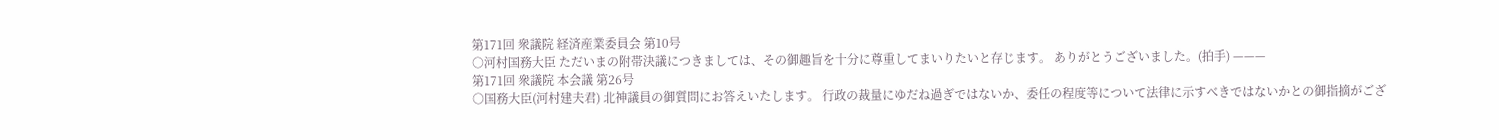第171回 衆議院 経済産業委員会 第10号
○河村国務大臣 ただいまの附帯決議につきましては、その御趣旨を十分に尊重してまいりたいと存じます。 ありがとうございました。(拍手) ———
第171回 衆議院 本会議 第26号
○国務大臣(河村建夫君) 北神議員の御質問にお答えいたします。 行政の裁量にゆだね過ぎではないか、委任の程度等について法律に示すべきではないかとの御指摘がござ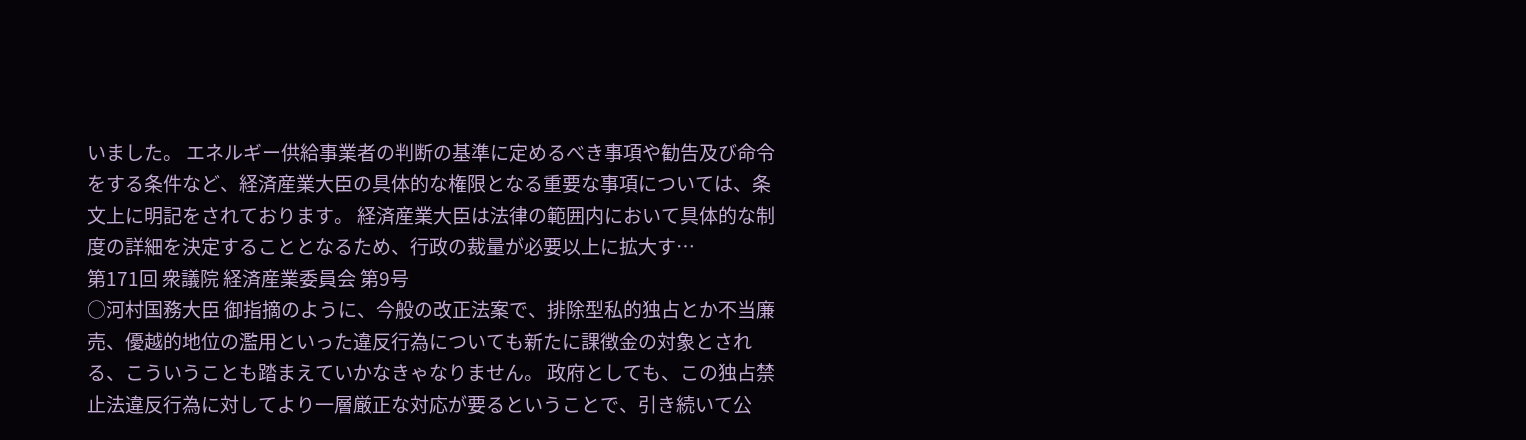いました。 エネルギー供給事業者の判断の基準に定めるべき事項や勧告及び命令をする条件など、経済産業大臣の具体的な権限となる重要な事項については、条文上に明記をされております。 経済産業大臣は法律の範囲内において具体的な制度の詳細を決定することとなるため、行政の裁量が必要以上に拡大す…
第171回 衆議院 経済産業委員会 第9号
○河村国務大臣 御指摘のように、今般の改正法案で、排除型私的独占とか不当廉売、優越的地位の濫用といった違反行為についても新たに課徴金の対象とされる、こういうことも踏まえていかなきゃなりません。 政府としても、この独占禁止法違反行為に対してより一層厳正な対応が要るということで、引き続いて公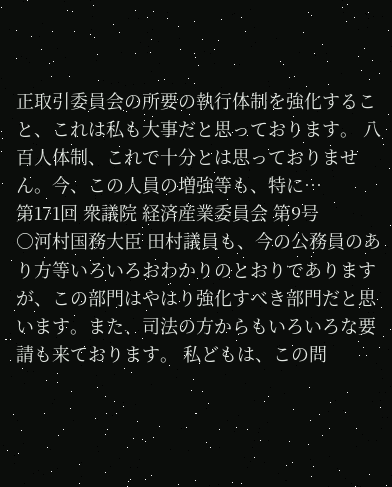正取引委員会の所要の執行体制を強化すること、これは私も大事だと思っております。 八百人体制、これで十分とは思っておりません。今、この人員の増強等も、特に…
第171回 衆議院 経済産業委員会 第9号
○河村国務大臣 田村議員も、今の公務員のあり方等いろいろおわかりのとおりでありますが、この部門はやはり強化すべき部門だと思います。また、司法の方からもいろいろな要請も来ております。 私どもは、この問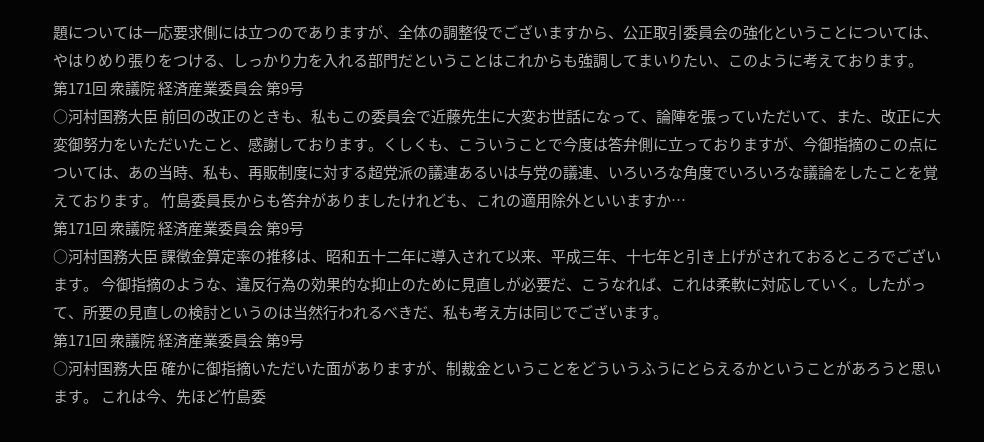題については一応要求側には立つのでありますが、全体の調整役でございますから、公正取引委員会の強化ということについては、やはりめり張りをつける、しっかり力を入れる部門だということはこれからも強調してまいりたい、このように考えております。
第171回 衆議院 経済産業委員会 第9号
○河村国務大臣 前回の改正のときも、私もこの委員会で近藤先生に大変お世話になって、論陣を張っていただいて、また、改正に大変御努力をいただいたこと、感謝しております。くしくも、こういうことで今度は答弁側に立っておりますが、今御指摘のこの点については、あの当時、私も、再販制度に対する超党派の議連あるいは与党の議連、いろいろな角度でいろいろな議論をしたことを覚えております。 竹島委員長からも答弁がありましたけれども、これの適用除外といいますか…
第171回 衆議院 経済産業委員会 第9号
○河村国務大臣 課徴金算定率の推移は、昭和五十二年に導入されて以来、平成三年、十七年と引き上げがされておるところでございます。 今御指摘のような、違反行為の効果的な抑止のために見直しが必要だ、こうなれば、これは柔軟に対応していく。したがって、所要の見直しの検討というのは当然行われるべきだ、私も考え方は同じでございます。
第171回 衆議院 経済産業委員会 第9号
○河村国務大臣 確かに御指摘いただいた面がありますが、制裁金ということをどういうふうにとらえるかということがあろうと思います。 これは今、先ほど竹島委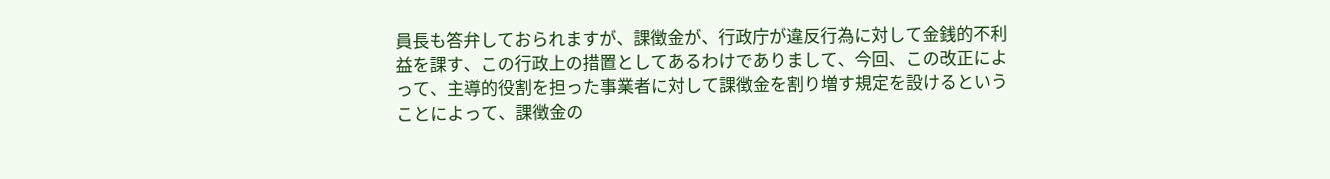員長も答弁しておられますが、課徴金が、行政庁が違反行為に対して金銭的不利益を課す、この行政上の措置としてあるわけでありまして、今回、この改正によって、主導的役割を担った事業者に対して課徴金を割り増す規定を設けるということによって、課徴金の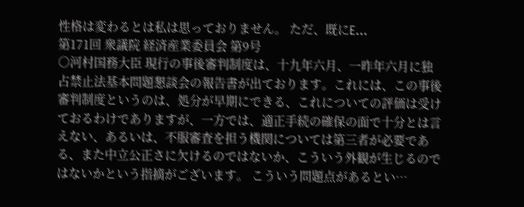性格は変わるとは私は思っておりません。 ただ、既にE…
第171回 衆議院 経済産業委員会 第9号
○河村国務大臣 現行の事後審判制度は、十九年六月、一昨年六月に独占禁止法基本問題懇談会の報告書が出ております。これには、この事後審判制度というのは、処分が早期にできる、これについての評価は受けておるわけでありますが、一方では、適正手続の確保の面で十分とは言えない、あるいは、不服審査を担う機関については第三者が必要である、また中立公正さに欠けるのではないか、こういう外観が生じるのではないかという指摘がございます。 こういう問題点があるとい…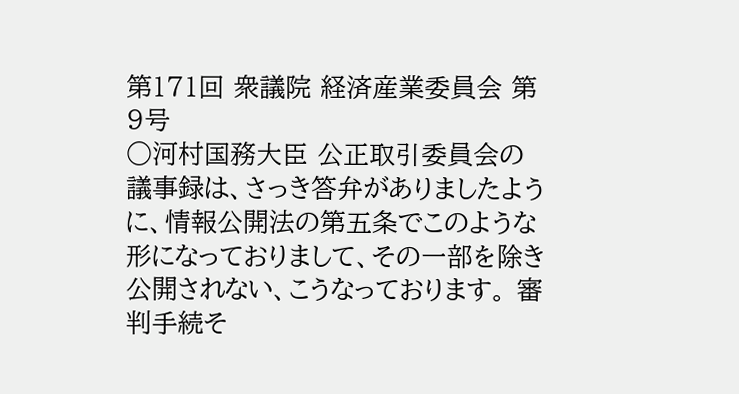第171回 衆議院 経済産業委員会 第9号
○河村国務大臣 公正取引委員会の議事録は、さっき答弁がありましたように、情報公開法の第五条でこのような形になっておりまして、その一部を除き公開されない、こうなっております。 審判手続そ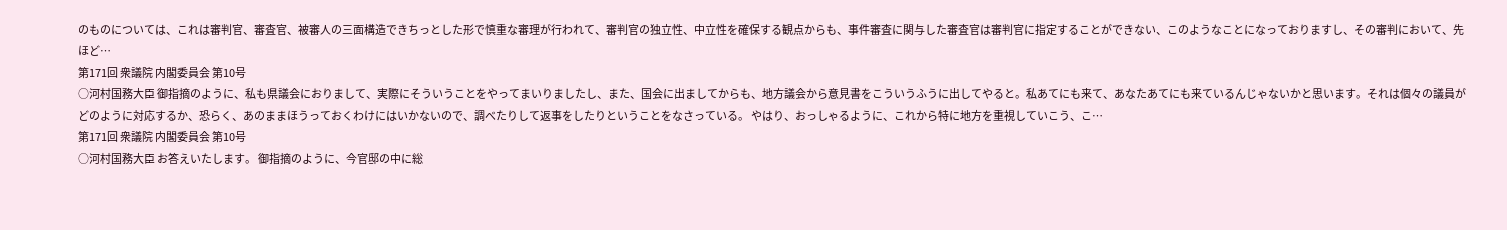のものについては、これは審判官、審査官、被審人の三面構造できちっとした形で慎重な審理が行われて、審判官の独立性、中立性を確保する観点からも、事件審査に関与した審査官は審判官に指定することができない、このようなことになっておりますし、その審判において、先ほど…
第171回 衆議院 内閣委員会 第10号
○河村国務大臣 御指摘のように、私も県議会におりまして、実際にそういうことをやってまいりましたし、また、国会に出ましてからも、地方議会から意見書をこういうふうに出してやると。私あてにも来て、あなたあてにも来ているんじゃないかと思います。それは個々の議員がどのように対応するか、恐らく、あのままほうっておくわけにはいかないので、調べたりして返事をしたりということをなさっている。 やはり、おっしゃるように、これから特に地方を重視していこう、こ…
第171回 衆議院 内閣委員会 第10号
○河村国務大臣 お答えいたします。 御指摘のように、今官邸の中に総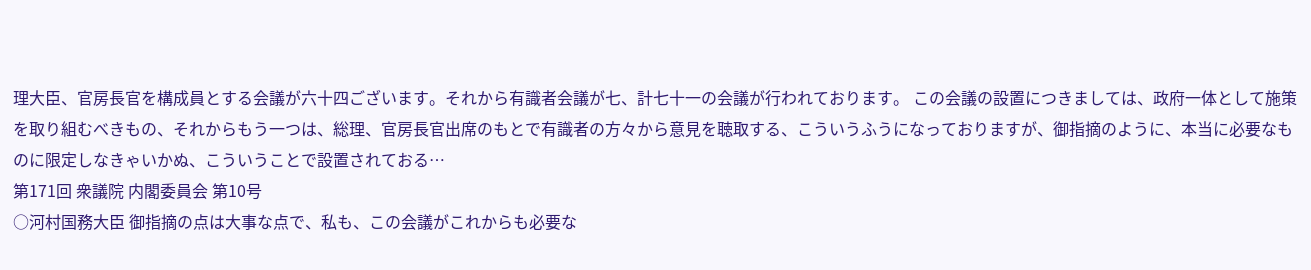理大臣、官房長官を構成員とする会議が六十四ございます。それから有識者会議が七、計七十一の会議が行われております。 この会議の設置につきましては、政府一体として施策を取り組むべきもの、それからもう一つは、総理、官房長官出席のもとで有識者の方々から意見を聴取する、こういうふうになっておりますが、御指摘のように、本当に必要なものに限定しなきゃいかぬ、こういうことで設置されておる…
第171回 衆議院 内閣委員会 第10号
○河村国務大臣 御指摘の点は大事な点で、私も、この会議がこれからも必要な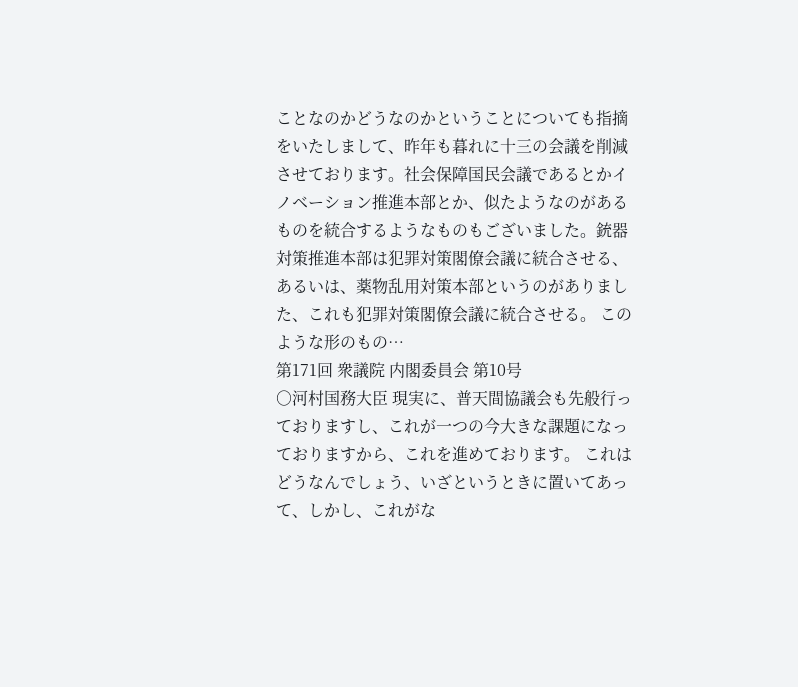ことなのかどうなのかということについても指摘をいたしまして、昨年も暮れに十三の会議を削減させております。社会保障国民会議であるとかイノベーション推進本部とか、似たようなのがあるものを統合するようなものもございました。銃器対策推進本部は犯罪対策閣僚会議に統合させる、あるいは、薬物乱用対策本部というのがありました、これも犯罪対策閣僚会議に統合させる。 このような形のもの…
第171回 衆議院 内閣委員会 第10号
○河村国務大臣 現実に、普天間協議会も先般行っておりますし、これが一つの今大きな課題になっておりますから、これを進めております。 これはどうなんでしょう、いざというときに置いてあって、しかし、これがな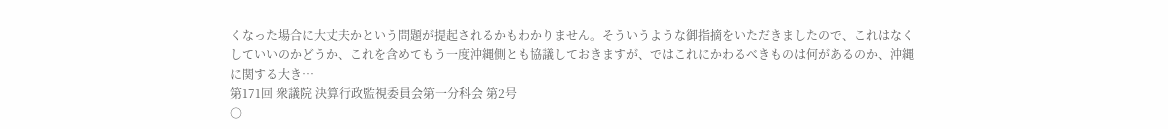くなった場合に大丈夫かという問題が提起されるかもわかりません。そういうような御指摘をいただきましたので、これはなくしていいのかどうか、これを含めてもう一度沖縄側とも協議しておきますが、ではこれにかわるべきものは何があるのか、沖縄に関する大き…
第171回 衆議院 決算行政監視委員会第一分科会 第2号
○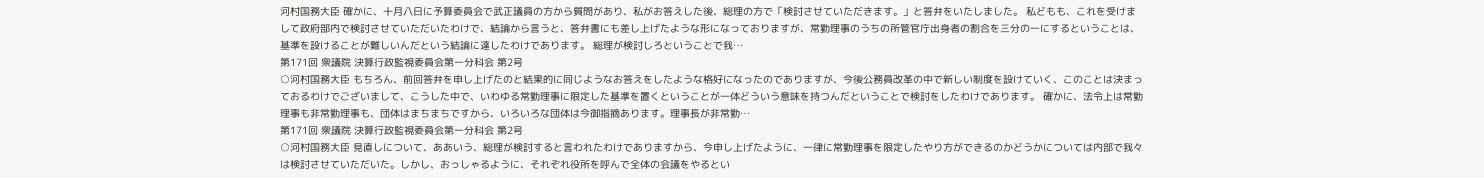河村国務大臣 確かに、十月八日に予算委員会で武正議員の方から質問があり、私がお答えした後、総理の方で「検討させていただきます。」と答弁をいたしました。 私どもも、これを受けまして政府部内で検討させていただいたわけで、結論から言うと、答弁書にも差し上げたような形になっておりますが、常勤理事のうちの所管官庁出身者の割合を三分の一にするということは、基準を設けることが難しいんだという結論に達したわけであります。 総理が検討しろということで我…
第171回 衆議院 決算行政監視委員会第一分科会 第2号
○河村国務大臣 もちろん、前回答弁を申し上げたのと結果的に同じようなお答えをしたような格好になったのでありますが、今後公務員改革の中で新しい制度を設けていく、このことは決まっておるわけでございまして、こうした中で、いわゆる常勤理事に限定した基準を置くということが一体どういう意味を持つんだということで検討をしたわけであります。 確かに、法令上は常勤理事も非常勤理事も、団体はまちまちですから、いろいろな団体は今御指摘あります。理事長が非常勤…
第171回 衆議院 決算行政監視委員会第一分科会 第2号
○河村国務大臣 見直しについて、ああいう、総理が検討すると言われたわけでありますから、今申し上げたように、一律に常勤理事を限定したやり方ができるのかどうかについては内部で我々は検討させていただいた。しかし、おっしゃるように、それぞれ役所を呼んで全体の会議をやるとい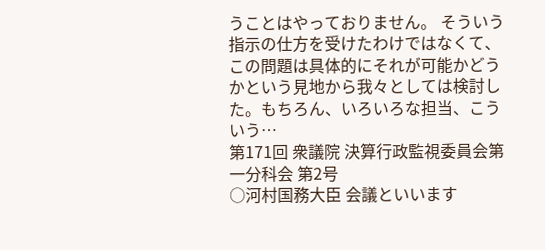うことはやっておりません。 そういう指示の仕方を受けたわけではなくて、この問題は具体的にそれが可能かどうかという見地から我々としては検討した。もちろん、いろいろな担当、こういう…
第171回 衆議院 決算行政監視委員会第一分科会 第2号
○河村国務大臣 会議といいます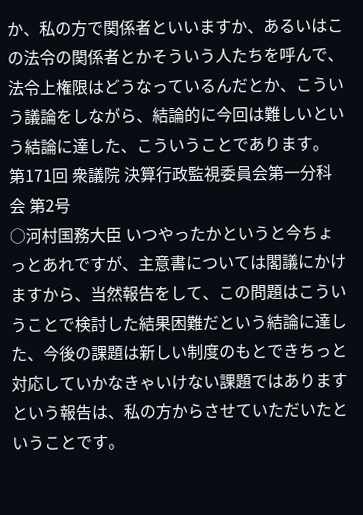か、私の方で関係者といいますか、あるいはこの法令の関係者とかそういう人たちを呼んで、法令上権限はどうなっているんだとか、こういう議論をしながら、結論的に今回は難しいという結論に達した、こういうことであります。
第171回 衆議院 決算行政監視委員会第一分科会 第2号
○河村国務大臣 いつやったかというと今ちょっとあれですが、主意書については閣議にかけますから、当然報告をして、この問題はこういうことで検討した結果困難だという結論に達した、今後の課題は新しい制度のもとできちっと対応していかなきゃいけない課題ではありますという報告は、私の方からさせていただいたということです。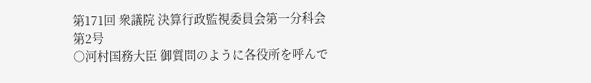第171回 衆議院 決算行政監視委員会第一分科会 第2号
○河村国務大臣 御質問のように各役所を呼んで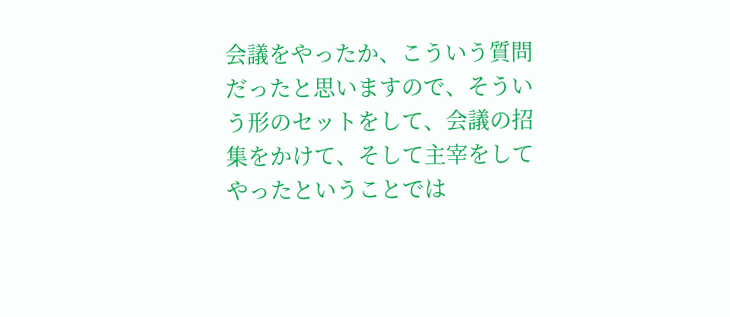会議をやったか、こういう質問だったと思いますので、そういう形のセットをして、会議の招集をかけて、そして主宰をしてやったということでは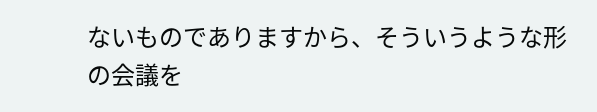ないものでありますから、そういうような形の会議を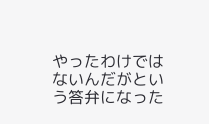やったわけではないんだがという答弁になった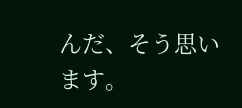んだ、そう思います。